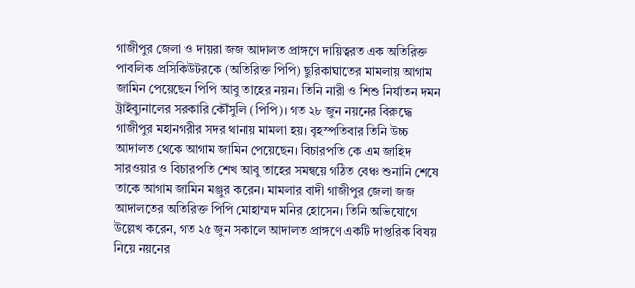গাজীপুর জেলা ও দায়রা জজ আদালত প্রাঙ্গণে দায়িত্বরত এক অতিরিক্ত পাবলিক প্রসিকিউটরকে (অতিরিক্ত পিপি) ছুরিকাঘাতের মামলায় আগাম জামিন পেয়েছেন পিপি আবু তাহের নয়ন। তিনি নারী ও শিশু নির্যাতন দমন ট্রাইব্যুনালের সরকারি কৌঁসুলি (পিপি)। গত ২৮ জুন নয়নের বিরুদ্ধে গাজীপুর মহানগরীর সদর থানায় মামলা হয়। বৃহস্পতিবার তিনি উচ্চ আদালত থেকে আগাম জামিন পেয়েছেন। বিচারপতি কে এম জাহিদ সারওয়ার ও বিচারপতি শেখ আবু তাহের সমন্বয়ে গঠিত বেঞ্চ শুনানি শেষে তাকে আগাম জামিন মঞ্জুর করেন। মামলার বাদী গাজীপুর জেলা জজ আদালতের অতিরিক্ত পিপি মোহাম্মদ মনির হোসেন। তিনি অভিযোগে উল্লেখ করেন, গত ২৫ জুন সকালে আদালত প্রাঙ্গণে একটি দাপ্তরিক বিষয় নিয়ে নয়নের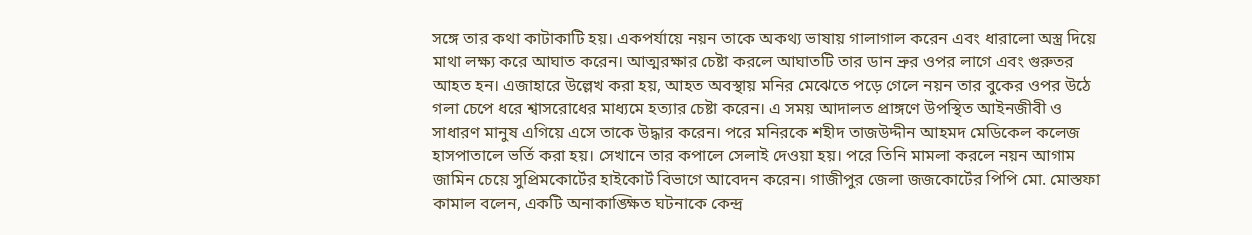সঙ্গে তার কথা কাটাকাটি হয়। একপর্যায়ে নয়ন তাকে অকথ্য ভাষায় গালাগাল করেন এবং ধারালো অস্ত্র দিয়ে মাথা লক্ষ্য করে আঘাত করেন। আত্মরক্ষার চেষ্টা করলে আঘাতটি তার ডান ভ্রুর ওপর লাগে এবং গুরুতর আহত হন। এজাহারে উল্লেখ করা হয়, আহত অবস্থায় মনির মেঝেতে পড়ে গেলে নয়ন তার বুকের ওপর উঠে গলা চেপে ধরে শ্বাসরোধের মাধ্যমে হত্যার চেষ্টা করেন। এ সময় আদালত প্রাঙ্গণে উপস্থিত আইনজীবী ও সাধারণ মানুষ এগিয়ে এসে তাকে উদ্ধার করেন। পরে মনিরকে শহীদ তাজউদ্দীন আহমদ মেডিকেল কলেজ হাসপাতালে ভর্তি করা হয়। সেখানে তার কপালে সেলাই দেওয়া হয়। পরে তিনি মামলা করলে নয়ন আগাম জামিন চেয়ে সুপ্রিমকোর্টের হাইকোর্ট বিভাগে আবেদন করেন। গাজীপুর জেলা জজকোর্টের পিপি মো. মোস্তফা কামাল বলেন, একটি অনাকাঙ্ক্ষিত ঘটনাকে কেন্দ্র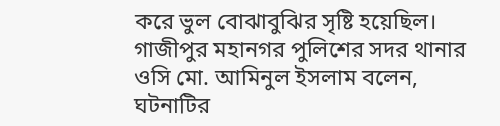করে ভুল বোঝাবুঝির সৃষ্টি হয়েছিল। গাজীপুর মহানগর পুলিশের সদর থানার ওসি মো. আমিনুল ইসলাম বলেন, ঘটনাটির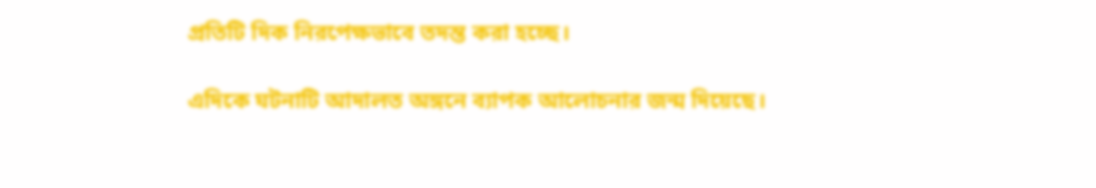প্রতিটি দিক নিরপেক্ষভাবে তদন্ত করা হচ্ছে।

এদিকে ঘটনাটি আদালত অঙ্গনে ব্যাপক আলোচনার জন্ম দিয়েছে।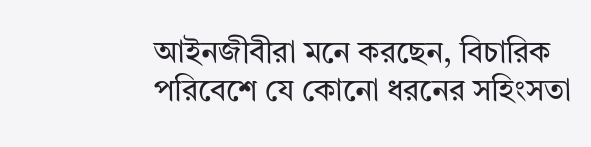আইনজীবীরা মনে করছেন, বিচারিক পরিবেশে যে কোনো ধরনের সহিংসতা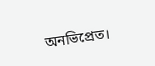অনভিপ্রেত।